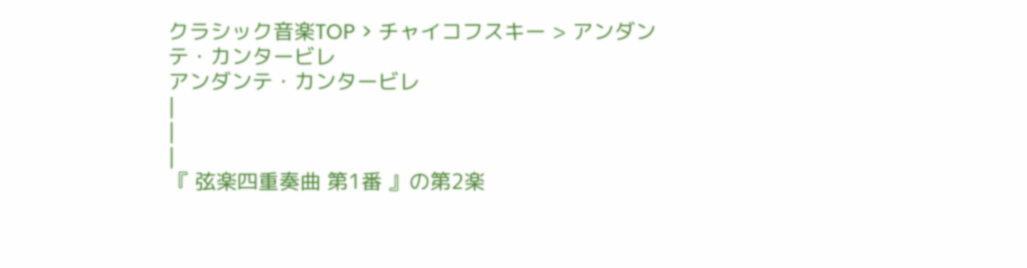クラシック音楽TOP > チャイコフスキー > アンダンテ・カンタービレ
アンダンテ・カンタービレ
|
|
|
『 弦楽四重奏曲 第1番 』の第2楽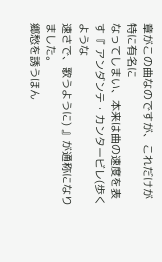章がこの曲なのですが、これだけが特に有名に
なってしまい、本来は曲の速度を表す『 アンダンテ・カンタービレ(歩くような
速さで、歌うように) 』が通称になりました。
郷愁を誘うほん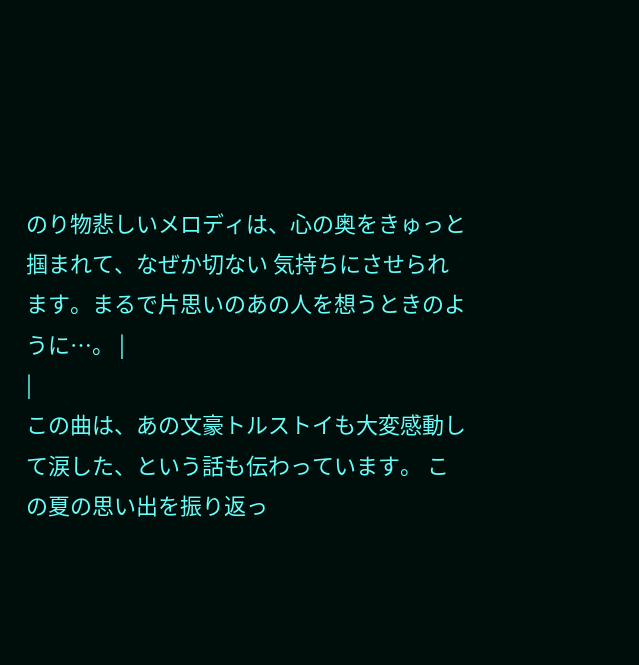のり物悲しいメロディは、心の奥をきゅっと掴まれて、なぜか切ない 気持ちにさせられます。まるで片思いのあの人を想うときのように…。 |
|
この曲は、あの文豪トルストイも大変感動して涙した、という話も伝わっています。 この夏の思い出を振り返っ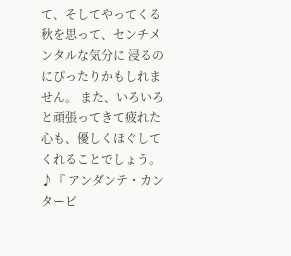て、そしてやってくる秋を思って、センチメンタルな気分に 浸るのにぴったりかもしれません。 また、いろいろと頑張ってきて疲れた心も、優しくほぐしてくれることでしょう。 ♪『 アンダンテ・カンタービ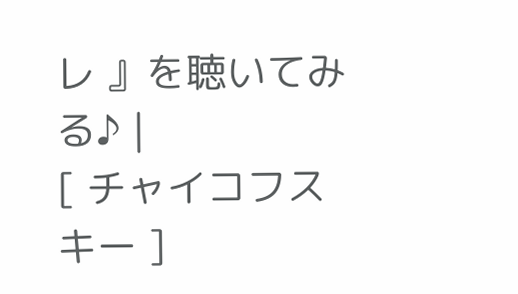レ 』を聴いてみる♪ |
[ チャイコフスキー ]